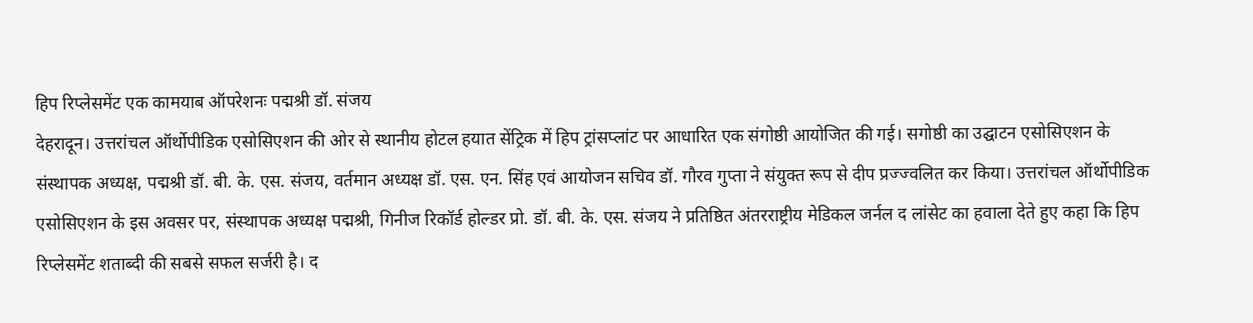हिप रिप्लेसमेंट एक कामयाब ऑपरेशनः पद्मश्री डॉ. संजय
देहरादून। उत्तरांचल ऑर्थोपीडिक एसोसिएशन की ओर से स्थानीय होटल हयात सेंट्रिक में हिप ट्रांसप्लांट पर आधारित एक संगोष्ठी आयोजित की गई। सगोष्ठी का उद्घाटन एसोसिएशन के संस्थापक अध्यक्ष, पद्मश्री डॉ. बी. के. एस. संजय, वर्तमान अध्यक्ष डॉ. एस. एन. सिंह एवं आयोजन सचिव डॉ. गौरव गुप्ता ने संयुक्त रूप से दीप प्रज्ज्वलित कर किया। उत्तरांचल ऑर्थोपीडिक एसोसिएशन के इस अवसर पर, संस्थापक अध्यक्ष पद्मश्री, गिनीज रिकॉर्ड होल्डर प्रो. डॉ. बी. के. एस. संजय ने प्रतिष्ठित अंतरराष्ट्रीय मेडिकल जर्नल द लांसेट का हवाला देते हुए कहा कि हिप रिप्लेसमेंट शताब्दी की सबसे सफल सर्जरी है। द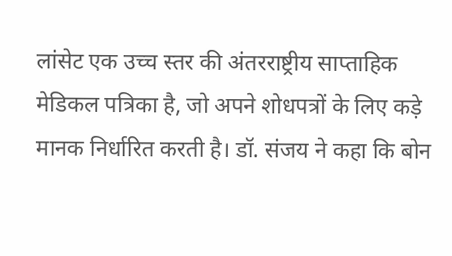लांसेट एक उच्च स्तर की अंतरराष्ट्रीय साप्ताहिक मेडिकल पत्रिका है, जो अपने शोधपत्रों के लिए कड़े मानक निर्धारित करती है। डॉ. संजय ने कहा कि बोन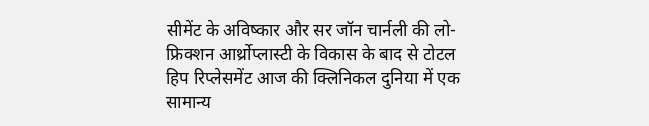सीमेंट के अविष्कार और सर जॉन चार्नली की लो-फ्रिक्शन आर्थ्रोप्लास्टी के विकास के बाद से टोटल हिप रिप्लेसमेंट आज की क्लिनिकल दुनिया में एक सामान्य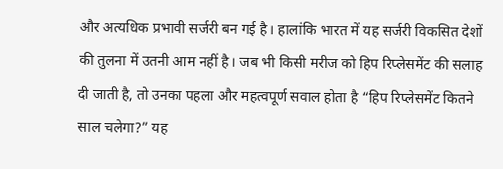और अत्यधिक प्रभावी सर्जरी बन गई है। हालांकि भारत में यह सर्जरी विकसित देशों की तुलना में उतनी आम नहीं है। जब भी किसी मरीज को हिप रिप्लेसमेंट की सलाह दी जाती है, तो उनका पहला और महत्वपूर्ण सवाल होता है “हिप रिप्लेसमेंट कितने साल चलेगा?” यह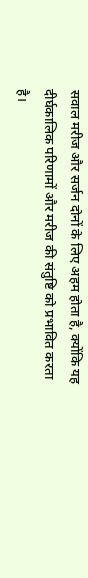सवाल मरीज और सर्जन दोनों के लिए अहम होता है, क्योंकि यह दीर्घकालिक परिणामों और मरीज की संतुष्टि को प्रभावित करता है।